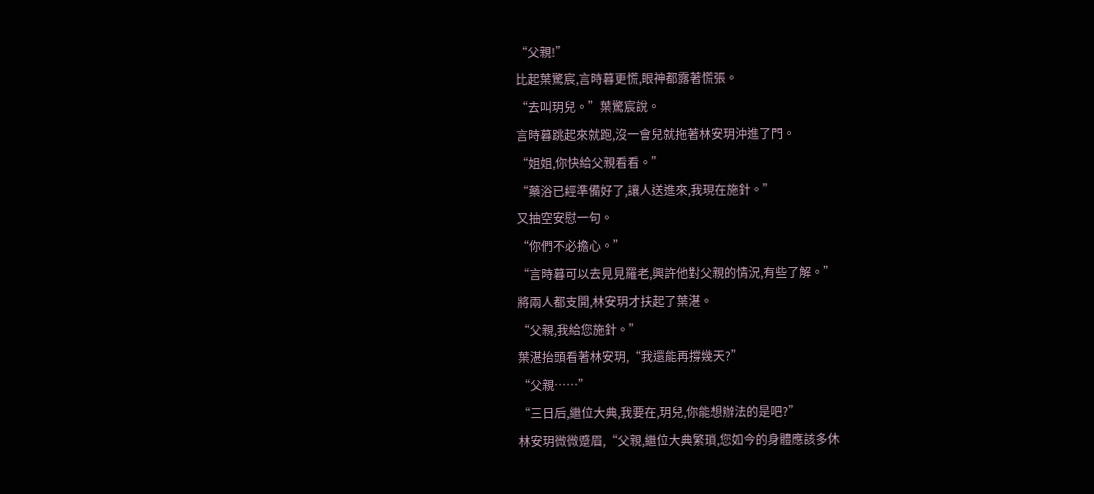“父親!”
比起葉驚宸,言時暮更慌,眼神都露著慌張。
“去叫玥兒。”葉驚宸說。
言時暮跳起來就跑,沒一會兒就拖著林安玥沖進了門。
“姐姐,你快給父親看看。”
“藥浴已經準備好了,讓人送進來,我現在施針。”
又抽空安慰一句。
“你們不必擔心。”
“言時暮可以去見見羅老,興許他對父親的情況,有些了解。”
將兩人都支開,林安玥才扶起了葉湛。
“父親,我給您施針。”
葉湛抬頭看著林安玥,“我還能再撐幾天?”
“父親……”
“三日后,繼位大典,我要在,玥兒,你能想辦法的是吧?”
林安玥微微蹙眉,“父親,繼位大典繁瑣,您如今的身體應該多休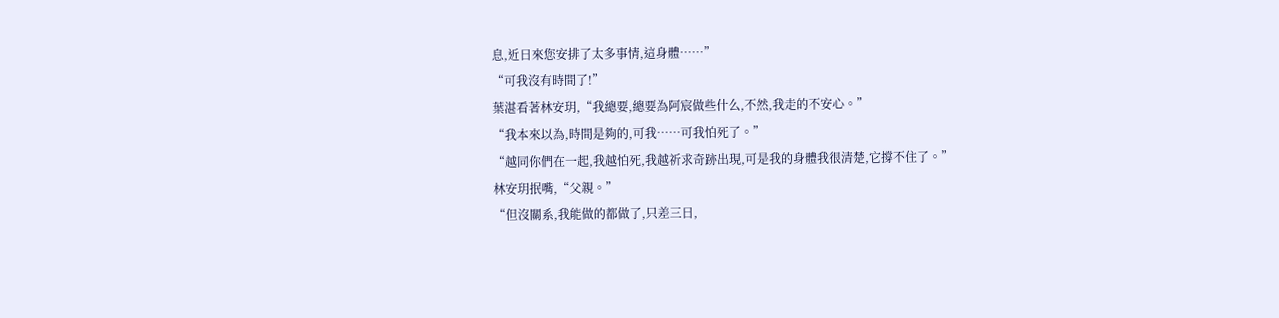息,近日來您安排了太多事情,這身體……”
“可我沒有時間了!”
葉湛看著林安玥,“我總要,總要為阿宸做些什么,不然,我走的不安心。”
“我本來以為,時間是夠的,可我……可我怕死了。”
“越同你們在一起,我越怕死,我越祈求奇跡出現,可是我的身體我很清楚,它撐不住了。”
林安玥抿嘴,“父親。”
“但沒關系,我能做的都做了,只差三日,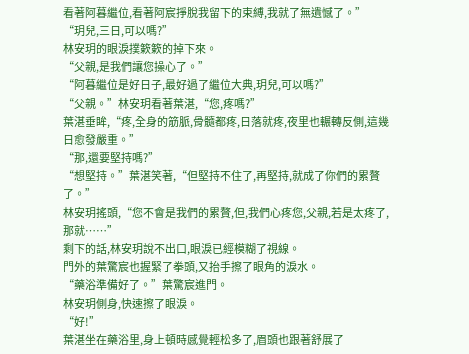看著阿暮繼位,看著阿宸掙脫我留下的束縛,我就了無遺憾了。”
“玥兒,三日,可以嗎?”
林安玥的眼淚撲簌簌的掉下來。
“父親,是我們讓您操心了。”
“阿暮繼位是好日子,最好過了繼位大典,玥兒,可以嗎?”
“父親。”林安玥看著葉湛,“您,疼嗎?”
葉湛垂眸,“疼,全身的筋脈,骨髓都疼,日落就疼,夜里也輾轉反側,這幾日愈發嚴重。”
“那,還要堅持嗎?”
“想堅持。”葉湛笑著,“但堅持不住了,再堅持,就成了你們的累贅了。”
林安玥搖頭,“您不會是我們的累贅,但,我們心疼您,父親,若是太疼了,那就……”
剩下的話,林安玥說不出口,眼淚已經模糊了視線。
門外的葉驚宸也握緊了拳頭,又抬手擦了眼角的淚水。
“藥浴準備好了。”葉驚宸進門。
林安玥側身,快速擦了眼淚。
“好!”
葉湛坐在藥浴里,身上頓時感覺輕松多了,眉頭也跟著舒展了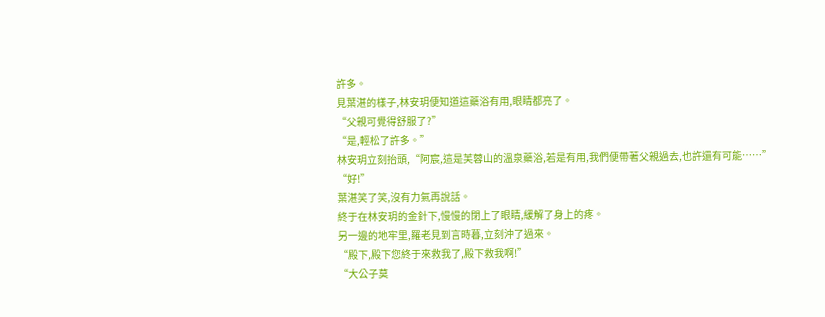許多。
見葉湛的樣子,林安玥便知道這藥浴有用,眼睛都亮了。
“父親可覺得舒服了?”
“是,輕松了許多。”
林安玥立刻抬頭,“阿宸,這是芙蓉山的溫泉藥浴,若是有用,我們便帶著父親過去,也許還有可能……”
“好!”
葉湛笑了笑,沒有力氣再說話。
終于在林安玥的金針下,慢慢的閉上了眼睛,緩解了身上的疼。
另一邊的地牢里,羅老見到言時暮,立刻沖了過來。
“殿下,殿下您終于來救我了,殿下救我啊!”
“大公子莫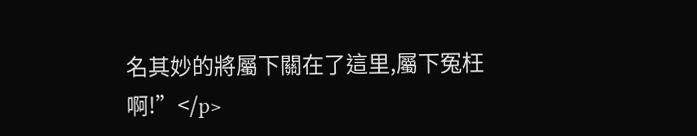名其妙的將屬下關在了這里,屬下冤枉啊!”</p>